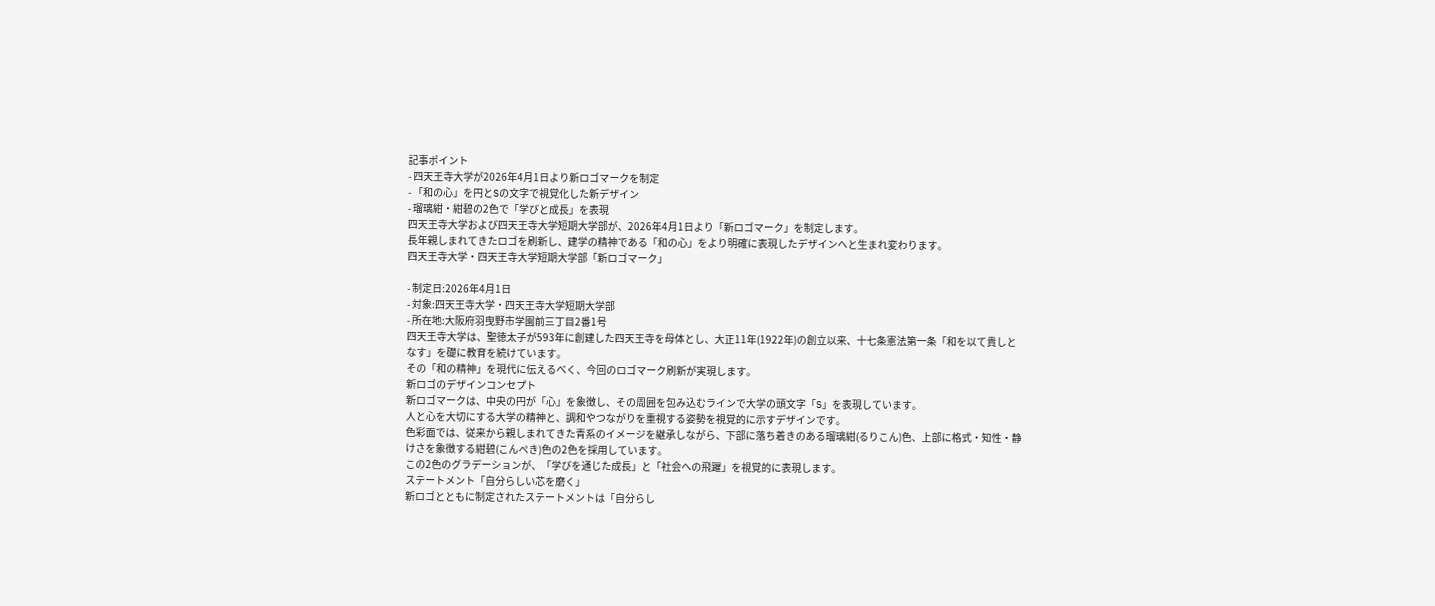記事ポイント
- 四天王寺大学が2026年4月1日より新ロゴマークを制定
- 「和の心」を円とSの文字で視覚化した新デザイン
- 瑠璃紺・紺碧の2色で「学びと成長」を表現
四天王寺大学および四天王寺大学短期大学部が、2026年4月1日より「新ロゴマーク」を制定します。
長年親しまれてきたロゴを刷新し、建学の精神である「和の心」をより明確に表現したデザインへと生まれ変わります。
四天王寺大学・四天王寺大学短期大学部「新ロゴマーク」

- 制定日:2026年4月1日
- 対象:四天王寺大学・四天王寺大学短期大学部
- 所在地:大阪府羽曳野市学園前三丁目2番1号
四天王寺大学は、聖徳太子が593年に創建した四天王寺を母体とし、大正11年(1922年)の創立以来、十七条憲法第一条「和を以て貴しとなす」を礎に教育を続けています。
その「和の精神」を現代に伝えるべく、今回のロゴマーク刷新が実現します。
新ロゴのデザインコンセプト
新ロゴマークは、中央の円が「心」を象徴し、その周囲を包み込むラインで大学の頭文字「S」を表現しています。
人と心を大切にする大学の精神と、調和やつながりを重視する姿勢を視覚的に示すデザインです。
色彩面では、従来から親しまれてきた青系のイメージを継承しながら、下部に落ち着きのある瑠璃紺(るりこん)色、上部に格式・知性・静けさを象徴する紺碧(こんぺき)色の2色を採用しています。
この2色のグラデーションが、「学びを通じた成長」と「社会への飛躍」を視覚的に表現します。
ステートメント「自分らしい芯を磨く」
新ロゴとともに制定されたステートメントは「自分らし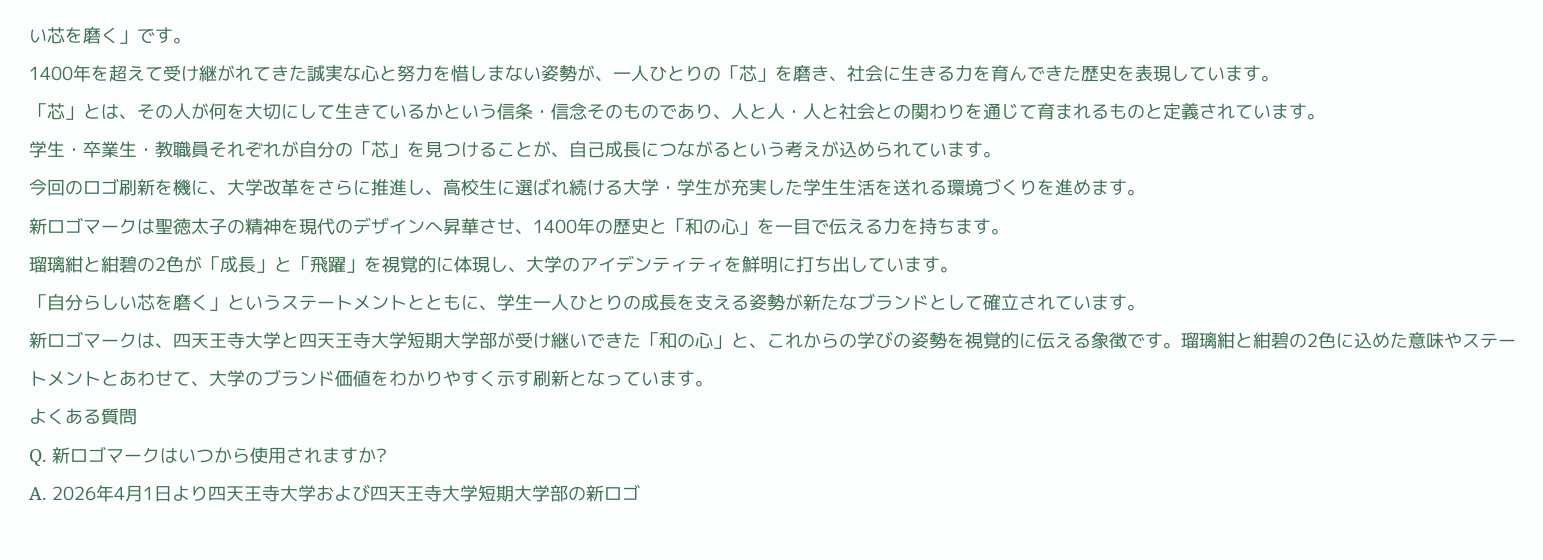い芯を磨く」です。
1400年を超えて受け継がれてきた誠実な心と努力を惜しまない姿勢が、一人ひとりの「芯」を磨き、社会に生きる力を育んできた歴史を表現しています。
「芯」とは、その人が何を大切にして生きているかという信条・信念そのものであり、人と人・人と社会との関わりを通じて育まれるものと定義されています。
学生・卒業生・教職員それぞれが自分の「芯」を見つけることが、自己成長につながるという考えが込められています。
今回のロゴ刷新を機に、大学改革をさらに推進し、高校生に選ばれ続ける大学・学生が充実した学生生活を送れる環境づくりを進めます。
新ロゴマークは聖徳太子の精神を現代のデザインへ昇華させ、1400年の歴史と「和の心」を一目で伝える力を持ちます。
瑠璃紺と紺碧の2色が「成長」と「飛躍」を視覚的に体現し、大学のアイデンティティを鮮明に打ち出しています。
「自分らしい芯を磨く」というステートメントとともに、学生一人ひとりの成長を支える姿勢が新たなブランドとして確立されています。
新ロゴマークは、四天王寺大学と四天王寺大学短期大学部が受け継いできた「和の心」と、これからの学びの姿勢を視覚的に伝える象徴です。瑠璃紺と紺碧の2色に込めた意味やステートメントとあわせて、大学のブランド価値をわかりやすく示す刷新となっています。
よくある質問
Q. 新ロゴマークはいつから使用されますか?
A. 2026年4月1日より四天王寺大学および四天王寺大学短期大学部の新ロゴ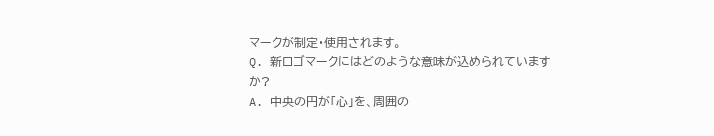マークが制定・使用されます。
Q. 新ロゴマークにはどのような意味が込められていますか?
A. 中央の円が「心」を、周囲の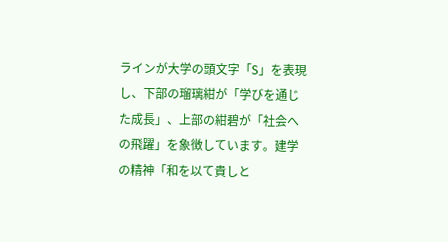ラインが大学の頭文字「S」を表現し、下部の瑠璃紺が「学びを通じた成長」、上部の紺碧が「社会への飛躍」を象徴しています。建学の精神「和を以て貴しと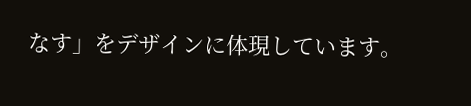なす」をデザインに体現しています。